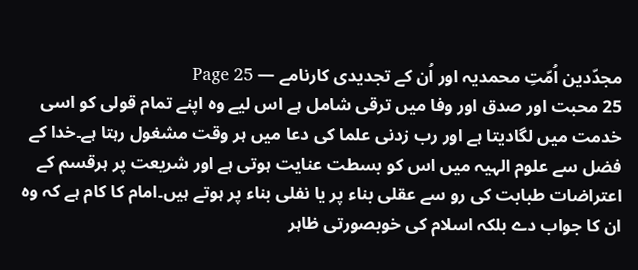مجدّدین اُمّتِ محمدیہ اور اُن کے تجدیدی کارنامے — Page 25
25 محبت اور صدق اور وفا میں ترقی شامل ہے اس لیے وہ اپنے تمام قولی کو اسی خدمت میں لگادیتا ہے اور رب زدنی علما کی دعا میں ہر وقت مشغول رہتا ہے۔خدا کے فضل سے علوم الہیہ میں اس کو بسطت عنایت ہوتی ہے اور شریعت پر ہرقسم کے اعتراضات طبابت کی رو سے عقلی بناء پر یا نفلی بناء پر ہوتے ہیں۔امام کا کام ہے کہ وہ ان کا جواب دے بلکہ اسلام کی خوبصورتی ظاہر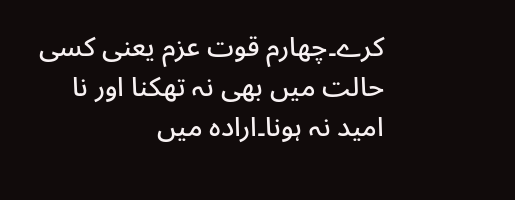کرے۔چهارم قوت عزم یعنی کسی حالت میں بھی نہ تھکنا اور نا امید نہ ہونا۔ارادہ میں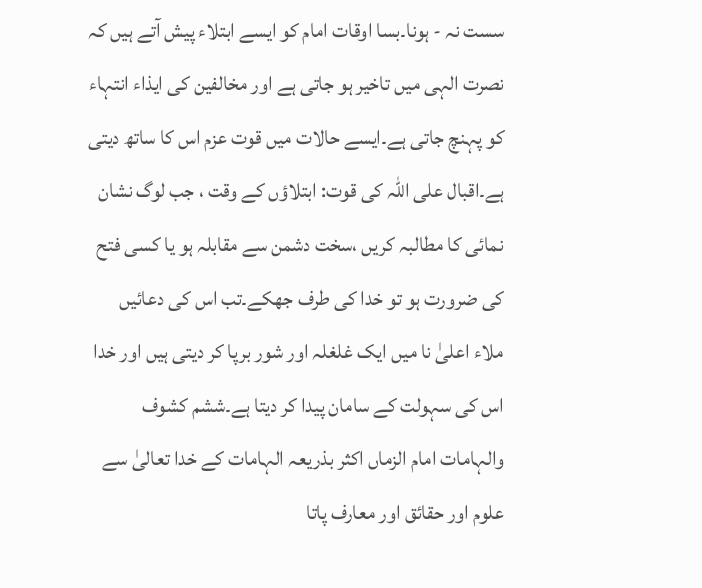سست نہ - ہونا۔بسا اوقات امام کو ایسے ابتلاء پیش آتے ہیں کہ نصرت الہی میں تاخیر ہو جاتی ہے اور مخالفین کی ایذاء انتہاء کو پہنچ جاتی ہے۔ایسے حالات میں قوت عزم اس کا ساتھ دیتی ہے۔اقبال علی اللہ کی قوت: ابتلاؤں کے وقت ، جب لوگ نشان نمائی کا مطالبہ کریں ،سخت دشمن سے مقابلہ ہو یا کسی فتح کی ضرورت ہو تو خدا کی طرف جھکے۔تب اس کی دعائیں ملاء اعلیٰ نا میں ایک غلغلہ اور شور برپا کر دیتی ہیں اور خدا اس کی سہولت کے سامان پیدا کر دیتا ہے۔ششم کشوف والہامات امام الزماں اکثر بذریعہ الہامات کے خدا تعالیٰ سے علوم اور حقائق اور معارف پاتا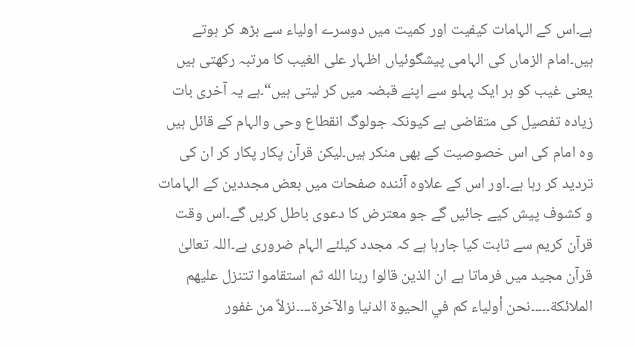ہے۔اس کے الہامات کیفیت اور کمیت میں دوسرے اولیاء سے بڑھ کر ہوتے ہیں۔امام الزماں کی الہامی پیشگوئیاں اظہار علی الغیب کا مرتبہ رکھتی ہیں یعنی غیب کو ہر ایک پہلو سے اپنے قبضہ میں کر لیتی ہیں“۔ہے یہ آخری بات زیادہ تفصیل کی متقاضی ہے کیونکہ جولوگ انقطاع وحی والہام کے قائل ہیں وہ امام کی اس خصوصیت کے بھی منکر ہیں۔لیکن قرآن پکار پکار کر ان کی تردید کر رہا ہے۔اور اس کے علاوہ آئندہ صفحات میں بعض مجددین کے الہامات و کشوف پیش کیے جائیں گے جو معترض کا دعوی باطل کریں گے۔اس وقت قرآن کریم سے ثابت کیا جارہا ہے کہ مجدد کیلئے الہام ضروری ہے۔اللہ تعالیٰ قرآن مجید میں فرماتا ہے ان الذين قالوا ربنا الله ثم استقاموا تتنزل عليهم الملائكة۔۔۔۔۔نحن أولياء كم في الحيوة الدنيا والآخرة۔۔۔۔نزلاً من غفور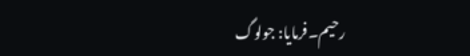رحیم۔فرمایا: جولوگ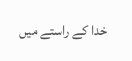خدا کے راستے میں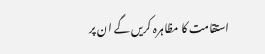استقامت کا مظاہرہ کریں گے ان پر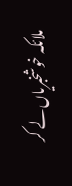ملائکہ خوشخبریاں لے کر